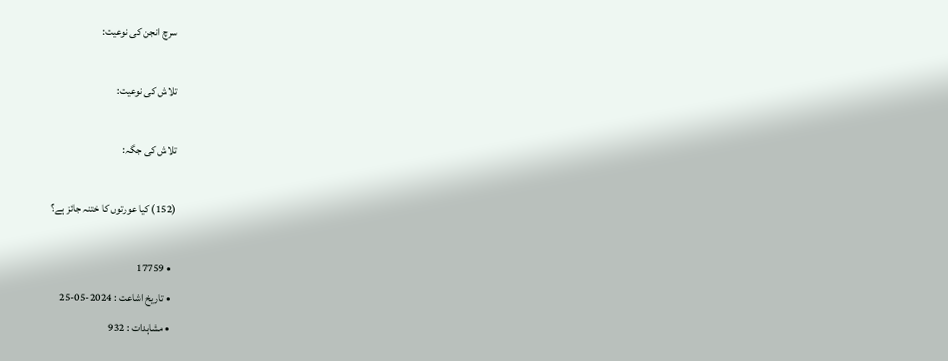سرچ انجن کی نوعیت:

تلاش کی نوعیت:

تلاش کی جگہ:

(152) کیا عورتوں کا ختنہ جائز ہے؟

  • 17759
  • تاریخ اشاعت : 2024-05-25
  • مشاہدات : 932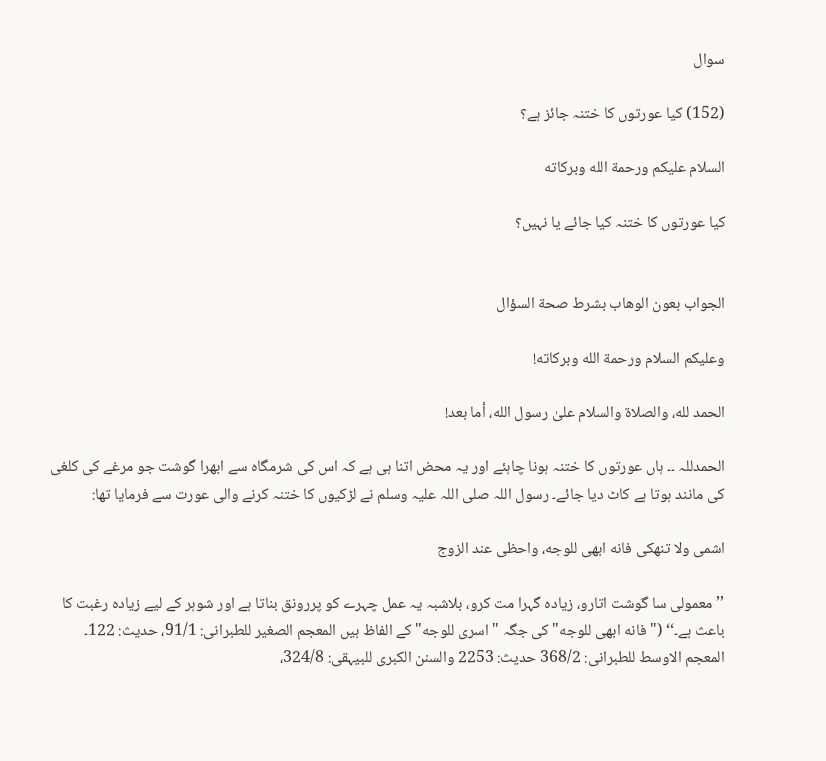سوال

(152) کیا عورتوں کا ختنہ جائز ہے؟

السلام عليكم ورحمة الله وبركاته

کیا عورتوں کا ختنہ کیا جائے یا نہیں؟


الجواب بعون الوهاب بشرط صحة السؤال

وعلیکم السلام ورحمة الله وبرکاته!

الحمد لله، والصلاة والسلام علىٰ رسول الله، أما بعد!

الحمدللہ ۔۔ ہاں عورتوں کا ختنہ ہونا چاہئے اور یہ محض اتنا ہی ہے کہ اس کی شرمگاہ سے ابھرا گوشت جو مرغے کی کلغی کی مانند ہوتا ہے کاٹ دیا جائے۔ رسول اللہ صلی اللہ علیہ وسلم نے لڑکیوں کا ختنہ کرنے والی عورت سے فرمایا تھا:

اشمى ولا تنهكى فانه ابهى للوجه، واحظى عند الزوج

’’معمولی سا گوشت اتارو، زیادہ گہرا مت کرو، بلاشبہ یہ عمل چہرے کو پررونق بناتا ہے اور شوہر کے لیے زیادہ رغبت کا باعث ہے۔‘‘ (" فانه ابهى للوجه" کی جگہ " اسرى للوجه" کے الفاظ ہیں المعجم الصغیر للطبرانی: 91/1، حدیث: 122۔ المعجم الاوسط للطبرانی: 368/2 حدیث: 2253 والسنن الکبری للبیہقی: 324/8،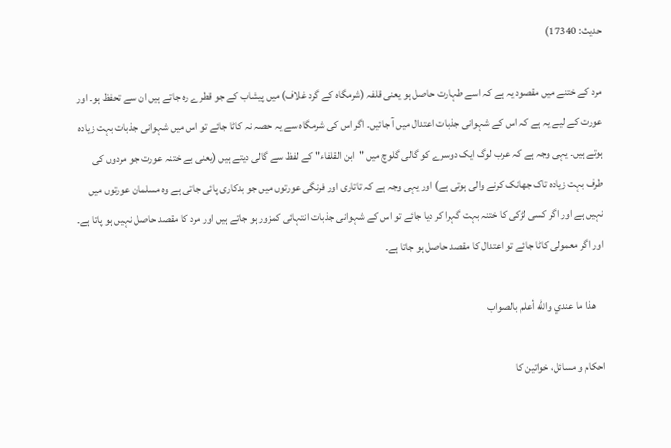حدیث: 17340)

مرد کے ختنے میں مقصود یہ ہے کہ اسے طہارت حاصل ہو یعنی قلفہ (شرمگاہ کے گرد غلاف) میں پیشاب کے جو قطرے رہ جاتے ہیں ان سے تحفظ ہو۔ اور عورت کے لیے یہ ہے کہ اس کے شہوانی جذبات اعتدال میں آ جائیں۔ اگر اس کی شرمگاہ سے یہ حصہ نہ کاٹا جائے تو اس میں شہوانی جذبات بہت زیادہ ہوتے ہیں۔ یہی وجہ ہے کہ عرب لوگ ایک دوسرے کو گالی گلوچ میں "ابن القلفاء" کے لفظ سے گالی دیتے ہیں (یعنی بے ختنہ عورت جو مردوں کی طرف بہت زیادہ تاک جھانک کرنے والی ہوتی ہے) اور یہی وجہ ہے کہ تاتاری اور فرنگی عورتوں میں جو بدکاری پائی جاتی ہے وہ مسلمان عورتوں میں نہیں ہے اور اگر کسی لڑکی کا ختنہ بہت گہرا کر دیا جائے تو اس کے شہوانی جذبات انتہائی کمزور ہو جاتے ہیں اور مرد کا مقصد حاصل نہیں ہو پاتا ہے۔ اور اگر معمولی کاٹا جائے تو اعتدال کا مقصد حاصل ہو جاتا ہے۔

    ھذا ما عندي والله أعلم بالصواب

احکام و مسائل، خواتین کا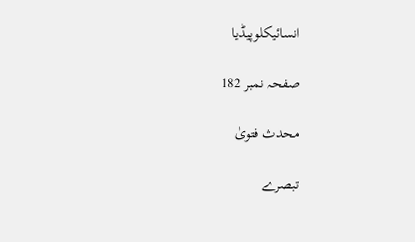انسائیکلوپیڈیا

صفحہ نمبر 182

محدث فتویٰ

تبصرے